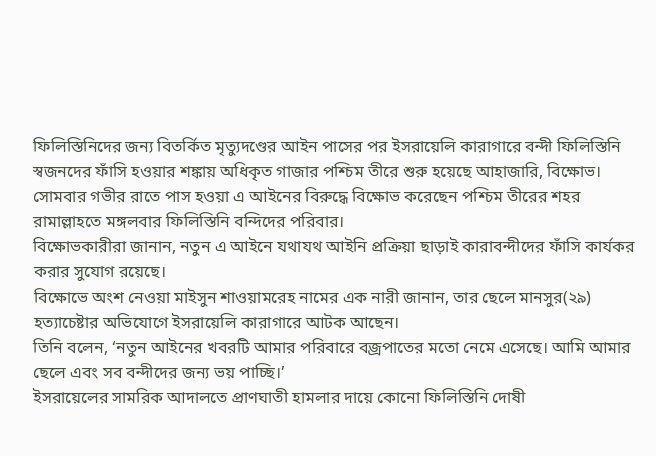ফিলিস্তিনিদের জন্য বিতর্কিত মৃত্যুদণ্ডের আইন পাসের পর ইসরায়েলি কারাগারে বন্দী ফিলিস্তিনি স্বজনদের ফাঁসি হওয়ার শঙ্কায় অধিকৃত গাজার পশ্চিম তীরে শুরু হয়েছে আহাজারি, বিক্ষোভ।
সোমবার গভীর রাতে পাস হওয়া এ আইনের বিরুদ্ধে বিক্ষোভ করেছেন পশ্চিম তীরের শহর রামাল্লাহতে মঙ্গলবার ফিলিস্তিনি বন্দিদের পরিবার।
বিক্ষোভকারীরা জানান, নতুন এ আইনে যথাযথ আইনি প্রক্রিয়া ছাড়াই কারাবন্দীদের ফাঁসি কার্যকর করার সুযোগ রয়েছে।
বিক্ষোভে অংশ নেওয়া মাইসুন শাওয়ামরেহ নামের এক নারী জানান, তার ছেলে মানসুর(২৯) হত্যাচেষ্টার অভিযোগে ইসরায়েলি কারাগারে আটক আছেন।
তিনি বলেন, ‘নতুন আইনের খবরটি আমার পরিবারে বজ্রপাতের মতো নেমে এসেছে। আমি আমার ছেলে এবং সব বন্দীদের জন্য ভয় পাচ্ছি।’
ইসরায়েলের সামরিক আদালতে প্রাণঘাতী হামলার দায়ে কোনো ফিলিস্তিনি দোষী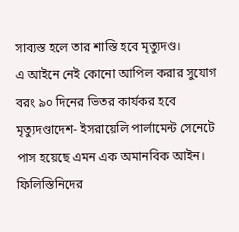সাব্যস্ত হলে তার শাস্তি হবে মৃত্যুদণ্ড।
এ আইনে নেই কোনো আপিল করার সুযোগ বরং ৯০ দিনের ভিতর কার্যকর হবে মৃত্যুদণ্ডাদেশ- ইসরায়েলি পার্লামেন্ট সেনেটে পাস হয়েছে এমন এক অমানবিক আইন।
ফিলিস্তিনিদের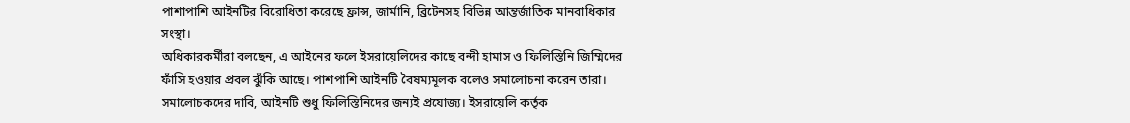পাশাপাশি আইনটির বিরোধিতা করেছে ফ্রান্স, জার্মানি, ব্রিটেনসহ বিভিন্ন আন্তর্জাতিক মানবাধিকার সংস্থা।
অধিকারকর্মীরা বলছেন, এ আইনের ফলে ইসরায়েলিদের কাছে বন্দী হামাস ও ফিলিস্তিনি জিম্মিদের ফাঁসি হওয়ার প্রবল ঝুঁকি আছে। পাশপাশি আইনটি বৈষম্যমূলক বলেও সমালোচনা করেন তারা।
সমালোচকদের দাবি, আইনটি শুধু ফিলিস্তিনিদের জন্যই প্রযোজ্য। ইসরায়েলি কর্তৃক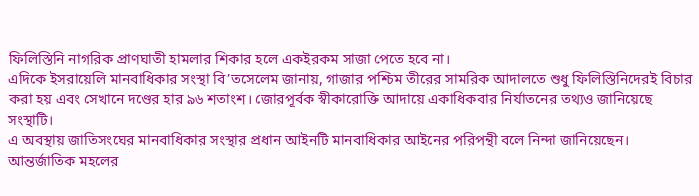ফিলিস্তিনি নাগরিক প্রাণঘাতী হামলার শিকার হলে একইরকম সাজা পেতে হবে না।
এদিকে ইসরায়েলি মানবাধিকার সংস্থা বি’তসেলেম জানায়, গাজার পশ্চিম তীরের সামরিক আদালতে শুধু ফিলিস্তিনিদেরই বিচার করা হয় এবং সেখানে দণ্ডের হার ৯৬ শতাংশ। জোরপূর্বক স্বীকারোক্তি আদায়ে একাধিকবার নির্যাতনের তথ্যও জানিয়েছে সংস্থাটি।
এ অবস্থায় জাতিসংঘের মানবাধিকার সংস্থার প্রধান আইনটি মানবাধিকার আইনের পরিপন্থী বলে নিন্দা জানিয়েছেন।
আন্তর্জাতিক মহলের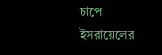চাপে ইসরায়েলের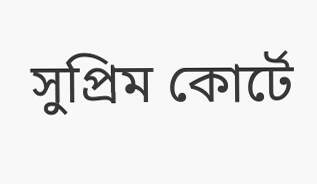সুপ্রিম কোর্টে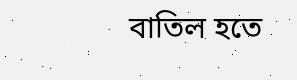বাতিল হতে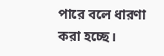পারে বলে ধারণা করা হচ্ছে।